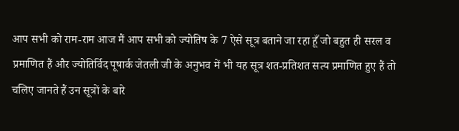आप सभी को राम-राम आज मैं आप सभी को ज्योतिष के 7 ऐसे सूत्र बताने जा रहा हूँ जो बहुत ही सरल व प्रमाणित हैं और ज्योतिर्विद पूषार्क जेतली जी के अनुभव में भी यह सूत्र शत-प्रतिशत सत्य प्रमाणित हुए हैं तो चलिए जानते हैं उन सूत्रों के बारे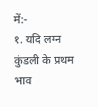में:-
१. यदि लग्न कुंडली के प्रथम भाव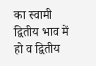का स्वामी द्वितीय भाव में हो व द्वितीय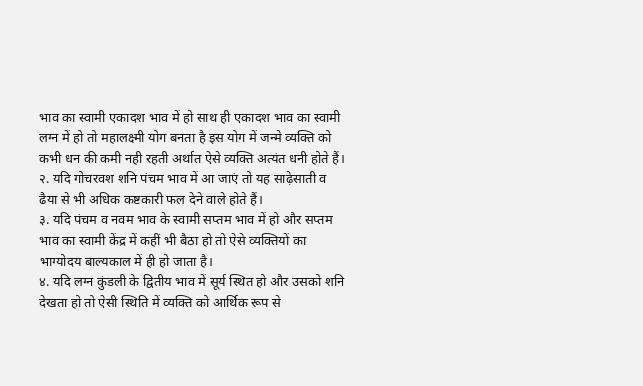भाव का स्वामी एकादश भाव में हो साथ ही एकादश भाव का स्वामी लग्न में हो तो महालक्ष्मी योग बनता है इस योग में जन्मे व्यक्ति को कभी धन की कमी नही रहती अर्थात ऐसे व्यक्ति अत्यंत धनी होते हैं।
२. यदि गोचरवश शनि पंचम भाव में आ जाएं तो यह साढ़ेसाती व ढैया से भी अधिक कष्टकारी फल देने वाले होते हैं।
३. यदि पंचम व नवम भाव के स्वामी सप्तम भाव में हो और सप्तम भाव का स्वामी केंद्र में कहीं भी बैठा हो तो ऐसे व्यक्तियों का भाग्योदय बाल्यकाल में ही हो जाता है।
४. यदि लग्न कुंडली के द्वितीय भाव में सूर्य स्थित हो और उसको शनि देखता हो तो ऐसी स्थिति में व्यक्ति को आर्थिक रूप से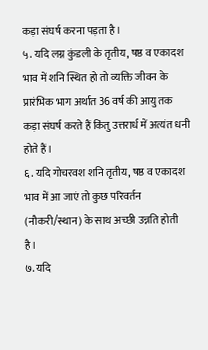कड़ा संघर्ष करना पड़ता है।
५. यदि लग्न कुंडली के तृतीय, षष्ठ व एकादश भाव में शनि स्थित हो तो व्यक्ति जीवन के प्रारंभिक भाग अर्थात 36 वर्ष की आयु तक कड़ा संघर्ष करते हैं किंतु उत्तरार्ध में अत्यंत धनी होते हैं।
६. यदि गोचरवश शनि तृतीय, षष्ठ व एकादश भाव में आ जाएं तो कुछ परिवर्तन (नौकरी/स्थान) के साथ अच्छी उन्नति होती है।
७. यदि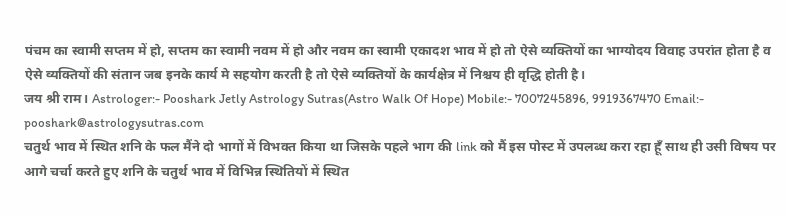पंचम का स्वामी सप्तम में हो, सप्तम का स्वामी नवम में हो और नवम का स्वामी एकादश भाव में हो तो ऐसे व्यक्तियों का भाग्योदय विवाह उपरांत होता है व ऐसे व्यक्तियों की संतान जब इनके कार्य मे सहयोग करती है तो ऐसे व्यक्तियों के कार्यक्षेत्र में निश्चय ही वृद्धि होती है।
जय श्री राम। Astrologer:- Pooshark Jetly Astrology Sutras(Astro Walk Of Hope) Mobile:- 7007245896, 9919367470 Email:- pooshark@astrologysutras.com
चतुर्थ भाव में स्थित शनि के फल मैंने दो भागों में विभक्त किया था जिसके पहले भाग की link को मैं इस पोस्ट में उपलब्ध करा रहा हूँ साथ ही उसी विषय पर आगे चर्चा करते हुए शनि के चतुर्थ भाव में विभिन्न स्थितियों में स्थित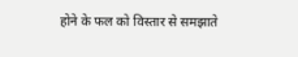होने के फल को विस्तार से समझाते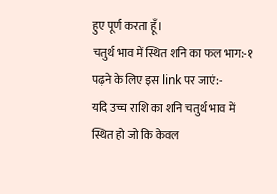हुए पूर्ण करता हूँ।
चतुर्थ भाव में स्थित शनि का फल भाग:-१ पढ़ने के लिए इस link पर जाएं:-
यदि उच्च राशि का शनि चतुर्थ भाव में स्थित हो जो कि केवल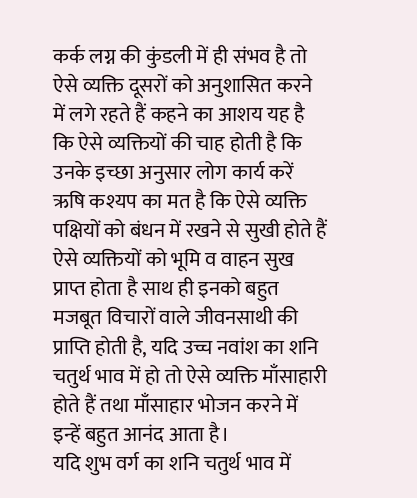कर्क लग्न की कुंडली में ही संभव है तो ऐसे व्यक्ति दूसरों को अनुशासित करने में लगे रहते हैं कहने का आशय यह है कि ऐसे व्यक्तियों की चाह होती है कि उनके इच्छा अनुसार लोग कार्य करें ऋषि कश्यप का मत है कि ऐसे व्यक्ति पक्षियों को बंधन में रखने से सुखी होते हैं ऐसे व्यक्तियों को भूमि व वाहन सुख प्राप्त होता है साथ ही इनको बहुत मजबूत विचारों वाले जीवनसाथी की प्राप्ति होती है, यदि उच्च नवांश का शनि चतुर्थ भाव में हो तो ऐसे व्यक्ति माँसाहारी होते हैं तथा माँसाहार भोजन करने में इन्हें बहुत आनंद आता है।
यदि शुभ वर्ग का शनि चतुर्थ भाव में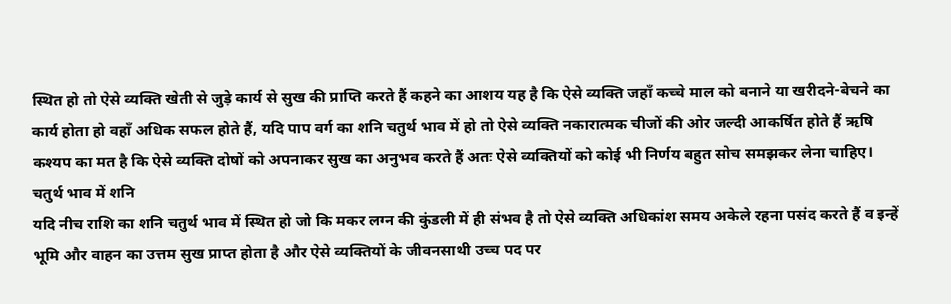स्थित हो तो ऐसे व्यक्ति खेती से जुड़े कार्य से सुख की प्राप्ति करते हैं कहने का आशय यह है कि ऐसे व्यक्ति जहाँ कच्चे माल को बनाने या खरीदने-बेचने का कार्य होता हो वहाँ अधिक सफल होते हैं, यदि पाप वर्ग का शनि चतुर्थ भाव में हो तो ऐसे व्यक्ति नकारात्मक चीजों की ओर जल्दी आकर्षित होते हैं ऋषि कश्यप का मत है कि ऐसे व्यक्ति दोषों को अपनाकर सुख का अनुभव करते हैं अतः ऐसे व्यक्तियों को कोई भी निर्णय बहुत सोच समझकर लेना चाहिए।
चतुर्थ भाव में शनि
यदि नीच राशि का शनि चतुर्थ भाव में स्थित हो जो कि मकर लग्न की कुंडली में ही संभव है तो ऐसे व्यक्ति अधिकांश समय अकेले रहना पसंद करते हैं व इन्हें भूमि और वाहन का उत्तम सुख प्राप्त होता है और ऐसे व्यक्तियों के जीवनसाथी उच्च पद पर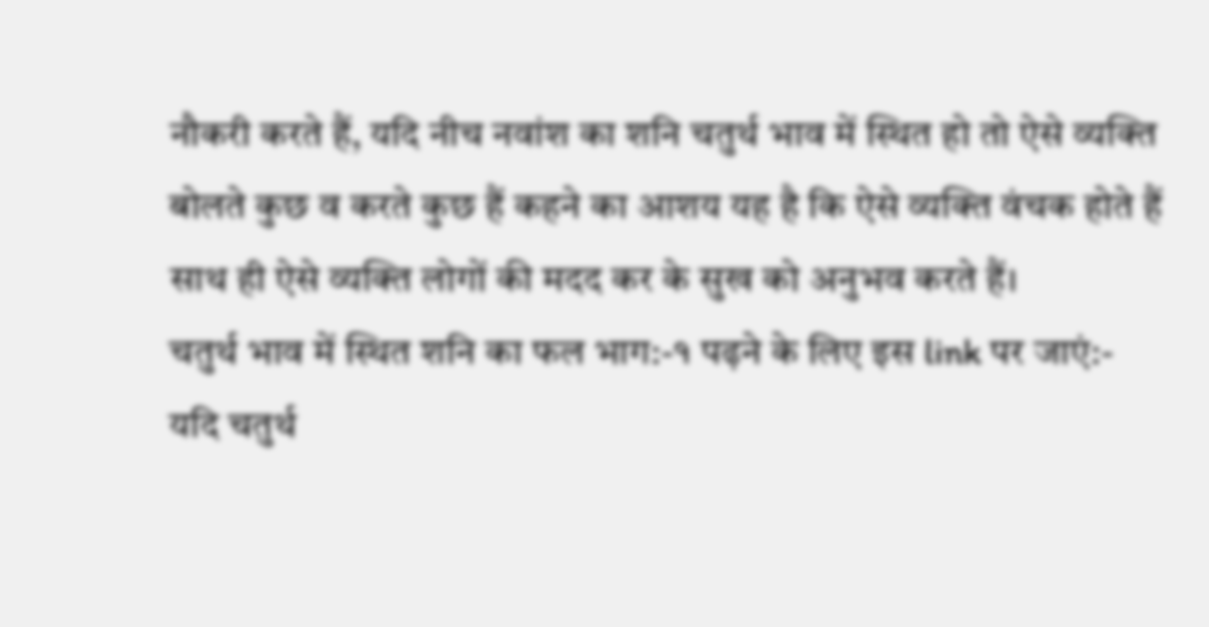नौकरी करते हैं, यदि नीच नवांश का शनि चतुर्थ भाव में स्थित हो तो ऐसे व्यक्ति बोलते कुछ व करते कुछ हैं कहने का आशय यह है कि ऐसे व्यक्ति वंचक होते हैं साथ ही ऐसे व्यक्ति लोगों की मदद कर के सुख को अनुभव करते हैं।
चतुर्थ भाव में स्थित शनि का फल भाग:-१ पढ़ने के लिए इस link पर जाएं:-
यदि चतुर्थ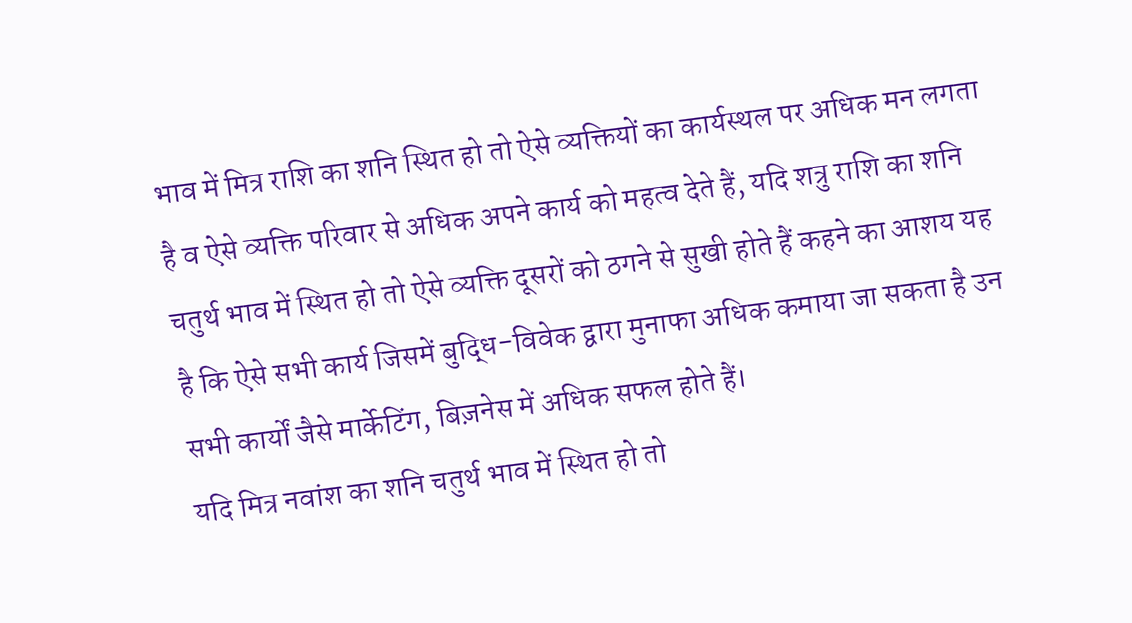भाव में मित्र राशि का शनि स्थित हो तो ऐसे व्यक्तियों का कार्यस्थल पर अधिक मन लगता है व ऐसे व्यक्ति परिवार से अधिक अपने कार्य को महत्व देते हैं, यदि शत्रु राशि का शनि चतुर्थ भाव में स्थित हो तो ऐसे व्यक्ति दूसरों को ठगने से सुखी होते हैं कहने का आशय यह है कि ऐसे सभी कार्य जिसमें बुद्धि-विवेक द्वारा मुनाफा अधिक कमाया जा सकता है उन सभी कार्यों जैसे मार्केटिंग, बिज़नेस में अधिक सफल होते हैं।
यदि मित्र नवांश का शनि चतुर्थ भाव में स्थित हो तो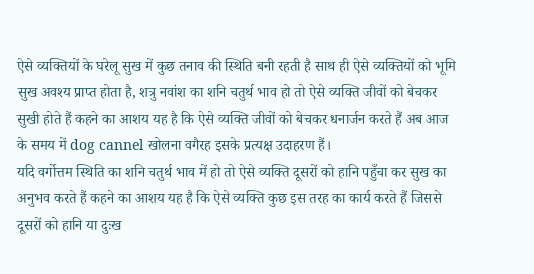ऐसे व्यक्तियों के घरेलू सुख में कुछ तनाव की स्थिति बनी रहती है साथ ही ऐसे व्यक्तियों को भूमि सुख अवश्य प्राप्त होता है, शत्रु नवांश का शनि चतुर्थ भाव हो तो ऐसे व्यक्ति जीवों को बेचकर सुखी होते हैं कहने का आशय यह है कि ऐसे व्यक्ति जीवों को बेचकर धनार्जन करते हैं अब आज के समय में dog cannel खोलना वगैरह इसके प्रत्यक्ष उदाहरण हैं।
यदि वर्गोत्तम स्थिति का शनि चतुर्थ भाव में हो तो ऐसे व्यक्ति दूसरों को हानि पहुँचा कर सुख का अनुभव करते हैं कहने का आशय यह है कि ऐसे व्यक्ति कुछ इस तरह का कार्य करते हैं जिससे दूसरों को हानि या दुःख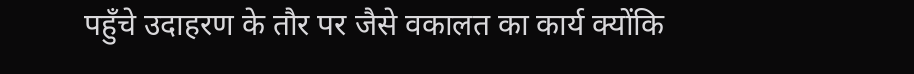पहुँचे उदाहरण के तौर पर जैसे वकालत का कार्य क्योंकि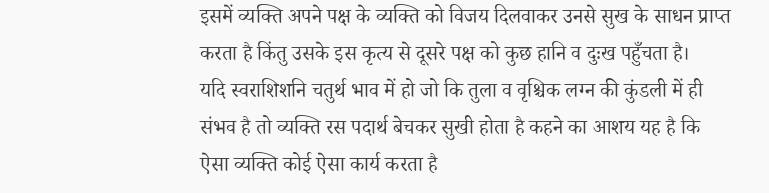इसमें व्यक्ति अपने पक्ष के व्यक्ति को विजय दिलवाकर उनसे सुख के साधन प्राप्त करता है किंतु उसके इस कृत्य से दूसरे पक्ष को कुछ हानि व दुःख पहुँचता है।
यदि स्वराशिशनि चतुर्थ भाव में हो जो कि तुला व वृश्चिक लग्न की कुंडली में ही संभव है तो व्यक्ति रस पदार्थ बेचकर सुखी होता है कहने का आशय यह है कि ऐसा व्यक्ति कोई ऐसा कार्य करता है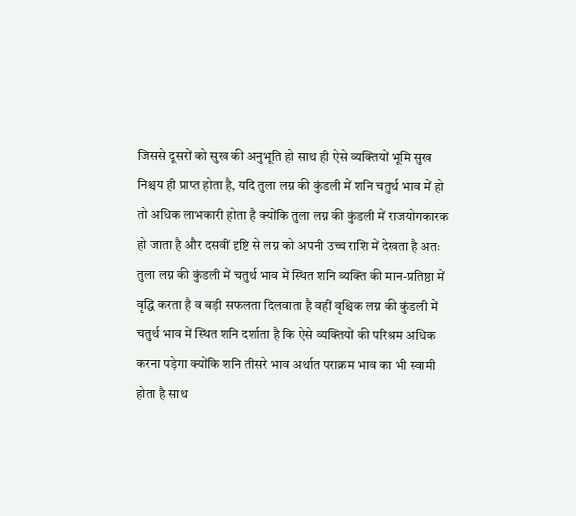जिससे दूसरों को सुख की अनुभूति हो साथ ही ऐसे व्यक्तियों भूमि सुख निश्चय ही प्राप्त होता है, यदि तुला लग्न की कुंडली में शनि चतुर्थ भाव में हो तो अधिक लाभकारी होता है क्योंकि तुला लग्न की कुंडली में राजयोगकारक हो जाता है और दसवीं दृष्टि से लग्न को अपनी उच्च राशि में देखता है अतः तुला लग्न की कुंडली में चतुर्थ भाव में स्थित शनि व्यक्ति की मान-प्रतिष्ठा में वृद्धि करता है व बड़ी सफलता दिलवाता है वहीं वृश्चिक लग्न की कुंडली में चतुर्थ भाव में स्थित शनि दर्शाता है कि ऐसे व्यक्तियों की परिश्रम अधिक करना पड़ेगा क्योंकि शनि तीसरे भाव अर्थात पराक्रम भाव का भी स्वामी होता है साथ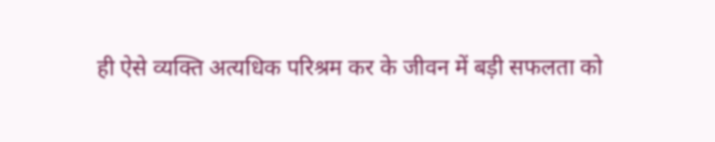ही ऐसे व्यक्ति अत्यधिक परिश्रम कर के जीवन में बड़ी सफलता को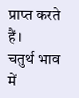प्राप्त करते हैं।
चतुर्थ भाव में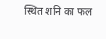स्थित शनि का फल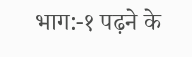भाग:-१ पढ़ने के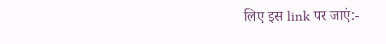लिए इस link पर जाएं:-